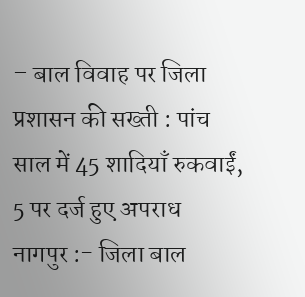– बाल विवाह पर जिला प्रशासन की सख्ती : पांच साल में 45 शादियाँ रुकवाईं, 5 पर दर्ज हुए अपराध
नागपुर :- जिला बाल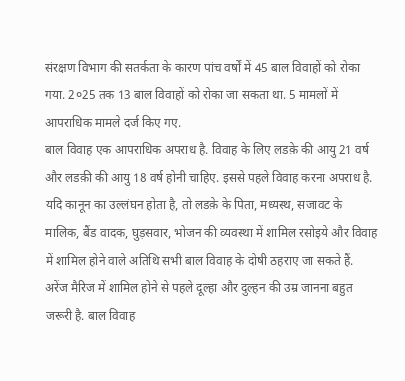संरक्षण विभाग की सतर्कता के कारण पांच वर्षों में 45 बाल विवाहों को रोका गया. 2०25 तक 13 बाल विवाहों को रोका जा सकता था. 5 मामलों में आपराधिक मामले दर्ज किए गए.
बाल विवाह एक आपराधिक अपराध है. विवाह के लिए लडक़े की आयु 21 वर्ष और लडक़ी की आयु 18 वर्ष होनी चाहिए. इससे पहले विवाह करना अपराध है. यदि कानून का उल्लंघन होता है, तो लडक़े के पिता, मध्यस्थ, सजावट के मालिक, बैंड वादक, घुड़सवार, भोजन की व्यवस्था में शामिल रसोइये और विवाह में शामिल होने वाले अतिथि सभी बाल विवाह के दोषी ठहराए जा सकते हैं.
अरेंज मैरिज में शामिल होने से पहले दूल्हा और दुल्हन की उम्र जानना बहुत जरूरी है. बाल विवाह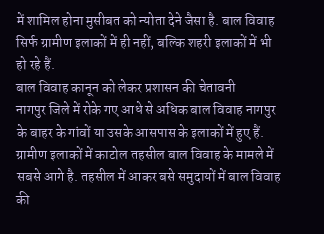में शामिल होना मुसीबत को न्योता देने जैसा है. बाल विवाह सिर्फ ग्रामीण इलाकों में ही नहीं, बल्कि शहरी इलाकों में भी हो रहे हैं.
बाल विवाह कानून को लेकर प्रशासन की चेतावनी
नागपुर जिले में रोके गए आधे से अधिक बाल विवाह नागपुर के बाहर के गांवों या उसके आसपास के इलाकों में हुए हैं. ग्रामीण इलाकों में काटोल तहसील बाल विवाह के मामले में सबसे आगे है. तहसील में आकर बसे समुदायों में बाल विवाह की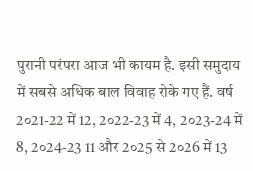पुरानी परंपरा आज भी कायम है. इसी समुदाय में सबसे अधिक बाल विवाह रोके गए हैं. वर्ष 2०21-22 में 12, 2०22-23 में 4, 2०23-24 में 8, 2०24-23 11 और 2०25 से 2०26 में 13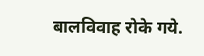बालविवाह रोके गये.